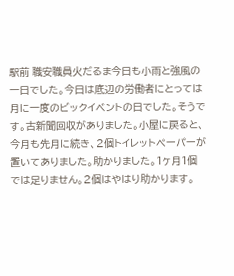駅前 職安職員火だるま今日も小雨と強風の一日でした。今日は底辺の労働者にとっては月に一度のビックイベントの日でした。そうです。古新聞回収がありました。小屋に戻ると、今月も先月に続き、2個トイレットペーパーが置いてありました。助かりました。1ヶ月1個では足りません。2個はやはり助かります。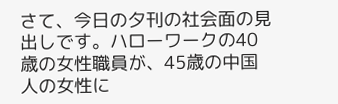さて、今日の夕刊の社会面の見出しです。ハローワークの40歳の女性職員が、45歳の中国人の女性に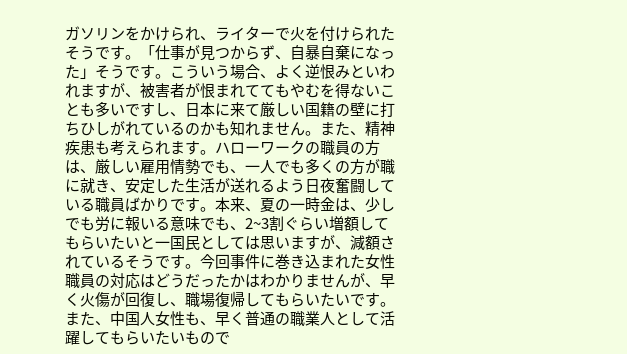ガソリンをかけられ、ライターで火を付けられたそうです。「仕事が見つからず、自暴自棄になった」そうです。こういう場合、よく逆恨みといわれますが、被害者が恨まれててもやむを得ないことも多いですし、日本に来て厳しい国籍の壁に打ちひしがれているのかも知れません。また、精神疾患も考えられます。ハローワークの職員の方は、厳しい雇用情勢でも、一人でも多くの方が職に就き、安定した生活が送れるよう日夜奮闘している職員ばかりです。本来、夏の一時金は、少しでも労に報いる意味でも、2~3割ぐらい増額してもらいたいと一国民としては思いますが、減額されているそうです。今回事件に巻き込まれた女性職員の対応はどうだったかはわかりませんが、早く火傷が回復し、職場復帰してもらいたいです。また、中国人女性も、早く普通の職業人として活躍してもらいたいもので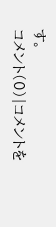す。
コメント(0)|コメントを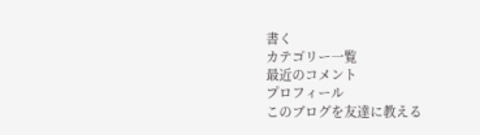書く
カテゴリー一覧
最近のコメント
プロフィール
このブログを友達に教える